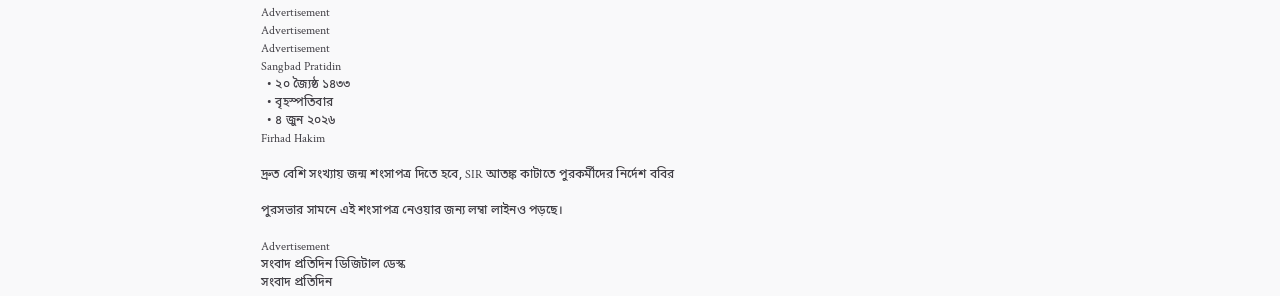Advertisement
Advertisement
Advertisement
Sangbad Pratidin
  • ২০ জ্যৈষ্ঠ ১৪৩৩
  • বৃহস্পতিবার
  • ৪ জুন ২০২৬
Firhad Hakim

দ্রুত বেশি সংখ্যায় জন্ম শংসাপত্র দিতে হবে, SIR আতঙ্ক কাটাতে পুরকর্মীদের নির্দেশ ববির

পুরসভার সামনে এই শংসাপত্র নেওয়ার জন্য লম্বা লাইনও পড়ছে।

Advertisement
সংবাদ প্রতিদিন ডিজিটাল ডেস্ক
সংবাদ প্রতিদিন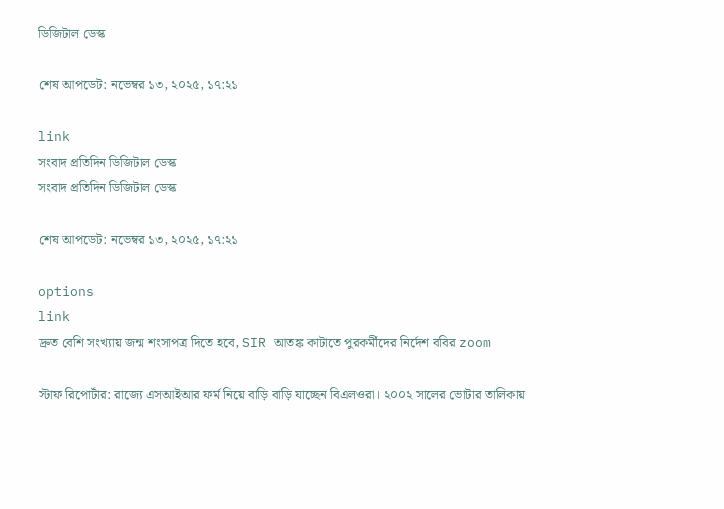ডিজিটাল ডেস্ক

শেষ আপডেট: নভেম্বর ১৩, ২০২৫, ১৭:২১

link
সংবাদ প্রতিদিন ডিজিটাল ডেস্ক
সংবাদ প্রতিদিন ডিজিটাল ডেস্ক

শেষ আপডেট: নভেম্বর ১৩, ২০২৫, ১৭:২১

options
link
দ্রুত বেশি সংখ্যায় জন্ম শংসাপত্র দিতে হবে, SIR আতঙ্ক কাটাতে পুরকর্মীদের নির্দেশ ববির zoom

স্টাফ রিপোর্টার: রাজ্যে এসআইআর ফর্ম নিয়ে বাড়ি বাড়ি যাচ্ছেন বিএলওরা। ২০০২ সালের ভোটার তালিকায়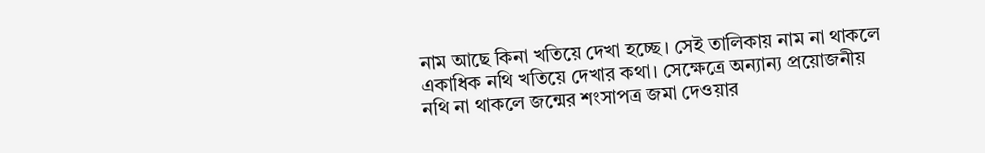নাম আছে কিনা খতিয়ে দেখা হচ্ছে। সেই তালিকায় নাম না থাকলে একাধিক নথি খতিয়ে দেখার কথা। সেক্ষেত্রে অন্যান্য প্রয়োজনীয় নথি না থাকলে জন্মের শংসাপত্র জমা দেওয়ার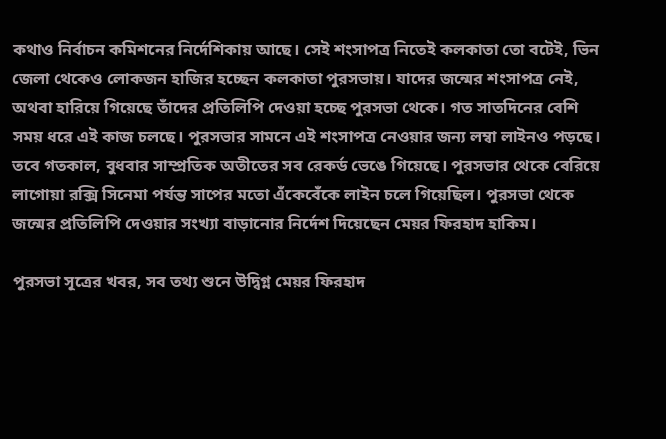কথাও নির্বাচন কমিশনের নির্দেশিকায় আছে। সেই শংসাপত্র নিতেই কলকাতা তো বটেই, ভিন জেলা থেকেও লোকজন হাজির হচ্ছেন কলকাতা পুরসভায়। যাদের জন্মের শংসাপত্র নেই, অথবা হারিয়ে গিয়েছে তাঁদের প্রতিলিপি দেওয়া হচ্ছে পুরসভা থেকে। গত সাতদিনের বেশি সময় ধরে এই কাজ চলছে। পুরসভার সামনে এই শংসাপত্র নেওয়ার জন্য লম্বা লাইনও পড়ছে। তবে গতকাল, বুধবার সাম্প্রতিক অতীতের সব রেকর্ড ভেঙে গিয়েছে। পুরসভার থেকে বেরিয়ে লাগোয়া রক্সি সিনেমা পর্যন্ত সাপের মতো এঁকেবেঁকে লাইন চলে গিয়েছিল। পুরসভা থেকে জন্মের প্রতিলিপি দেওয়ার সংখ্যা বাড়ানোর নির্দেশ দিয়েছেন মেয়র ফিরহাদ হাকিম।

পুরসভা সূত্রের খবর, সব তথ‌্য শুনে উদ্বিগ্ন মেয়র ফিরহাদ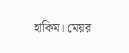হাকিম। মেয়র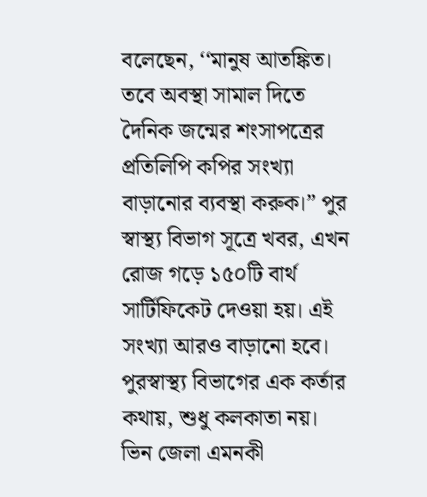বলেছেন, ‘‘মানুষ আতঙ্কিত। তবে অবস্থা সামাল দিতে দৈনিক জন্মের শংসাপত্রের প্রতিলিপি কপির সংখ‌্যা বাড়ানোর ব‌্যবস্থা করুক।” পুর স্বাস্থ‌্য বিভাগ সূত্রে খবর, এখন রোজ গড়ে ১৫০টি বার্থ সার্টিফিকেট দেওয়া হয়। এই সংখ‌্যা আরও বাড়ানো হবে। পুরস্বাস্থ‌্য বিভাগের এক কর্তার কথায়, শুধু কলকাতা নয়। ভিন জেলা এমনকী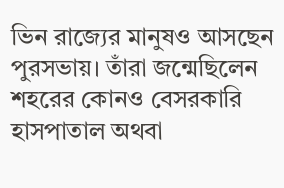ভিন রাজ্যের মানুষও আসছেন পুরসভায়। তাঁরা জন্মেছিলেন শহরের কোনও বেসরকারি হাসপাতাল অথবা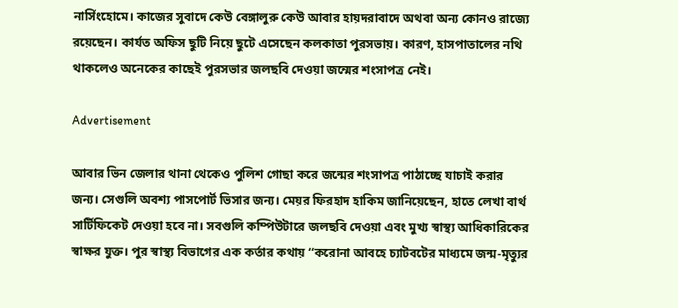নার্সিংহোমে। কাজের সুবাদে কেউ বেঙ্গালুরু কেউ আবার হায়দরাবাদে অথবা অন‌্য কোনও রাজ্যে রয়েছেন। কার্যত অফিস ছুটি নিয়ে ছুটে এসেছেন কলকাতা পুরসভায়। কারণ, হাসপাতালের নথি থাকলেও অনেকের কাছেই পুরসভার জলছবি দেওয়া জন্মের শংসাপত্র নেই।

Advertisement

আবার ভিন জেলার থানা থেকেও পুলিশ গোছা করে জন্মের শংসাপত্র পাঠাচ্ছে যাচাই করার জন‌্য। সেগুলি অবশ‌্য পাসপোর্ট ভিসার জন‌্য। মেয়র ফিরহাদ হাকিম জানিয়েছেন, হাতে লেখা বার্থ সার্টিফিকেট দেওয়া হবে না। সবগুলি কম্পিউটারে জলছবি দেওয়া এবং মুখ‌্য স্বাস্থ‌্য আধিকারিকের স্বাক্ষর যুক্ত। পুর স্বাস্থ‌্য বিভাগের এক কর্তার কথায় ‘‘করোনা আবহে চ‌্যাটবটের মাধ‌্যমে জন্ম-মৃত্যুর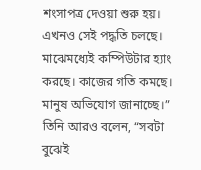শংসাপত্র দেওয়া শুরু হয়। এখনও সেই পদ্ধতি চলছে। মাঝেমধ্যেই কম্পিউটার হ‌্যাং করছে। কাজের গতি কমছে। মানুষ অভিযোগ জানাচ্ছে।” তিনি আরও বলেন, “সবটা বুঝেই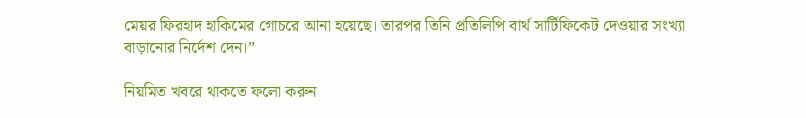মেয়র ফিরহাদ হাকিমের গোচরে আনা হয়েছে। তারপর তিনি প্রতিলিপি বার্থ সার্টিফিকেট দেওয়ার সংখ‌্যা বাড়ানোর নির্দেশ দেন।”

নিয়মিত খবরে থাকতে ফলো করুন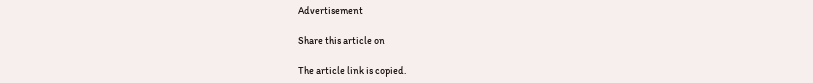Advertisement

Share this article on

The article link is copied.